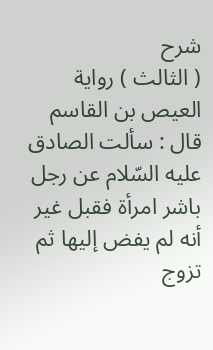شرح
( الثالث ) رواية العيص بن القاسم قال : سألت الصادق عليه السّلام عن رجل باشر امرأة فقبل غير أنه لم يفض إليها ثم تزوج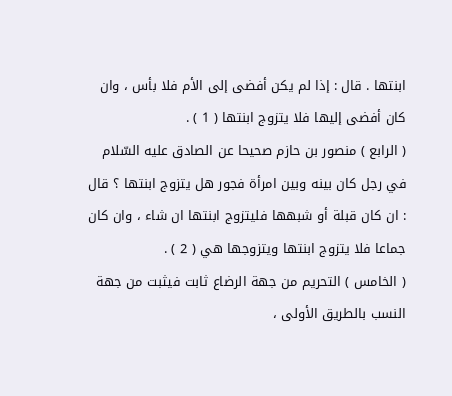ابنتها . قال : إذا لم يكن أفضى إلى الأم فلا بأس ، وان كان أفضى إليها فلا يتزوج ابنتها ( 1 ) .
( الرابع ) منصور بن حازم صحيحا عن الصادق عليه السّلام في رجل كان بينه وبين امرأة فجور هل يتزوج ابنتها ؟ قال : ان كان قبلة أو شبهها فليتزوج ابنتها ان شاء ، وان كان جماعا فلا يتزوج ابنتها ويتزوجها هي ( 2 ) .
( الخامس ) التحريم من جهة الرضاع ثابت فيثبت من جهة النسب بالطريق الأولى ،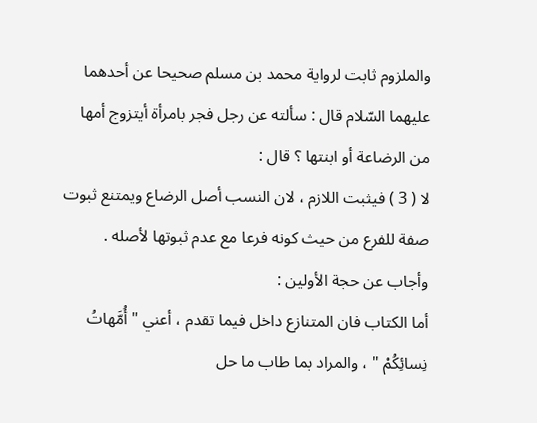والملزوم ثابت لرواية محمد بن مسلم صحيحا عن أحدهما عليهما السّلام قال : سألته عن رجل فجر بامرأة أيتزوج أمها من الرضاعة أو ابنتها ؟ قال :
لا ( 3 ) فيثبت اللازم ، لان النسب أصل الرضاع ويمتنع ثبوت صفة للفرع من حيث كونه فرعا مع عدم ثبوتها لأصله .
وأجاب عن حجة الأولين :
أما الكتاب فان المتنازع داخل فيما تقدم ، أعني " أُمَّهاتُ نِسائِكُمْ " ، والمراد بما طاب ما حل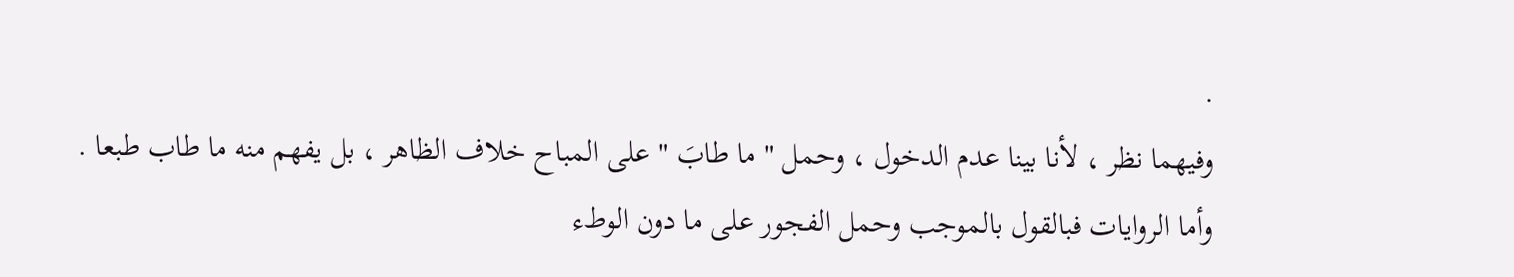.
وفيهما نظر ، لأنا بينا عدم الدخول ، وحمل " ما طابَ " على المباح خلاف الظاهر ، بل يفهم منه ما طاب طبعا .
وأما الروايات فبالقول بالموجب وحمل الفجور على ما دون الوطء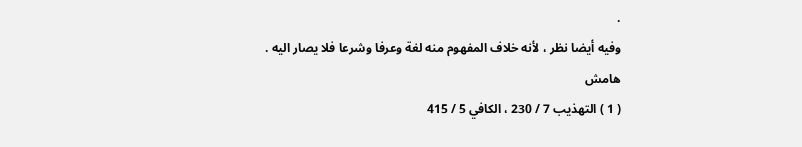.
وفيه أيضا نظر ، لأنه خلاف المفهوم منه لغة وعرفا وشرعا فلا يصار اليه .
هامش
( 1 ) التهذيب 7 / 230 ، الكافي 5 / 415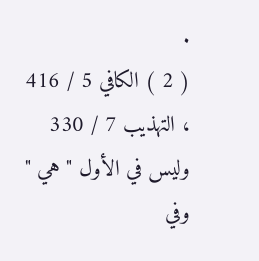.
( 2 ) الكافي 5 / 416 ، التهذيب 7 / 330 وليس في الأول " هي " وفي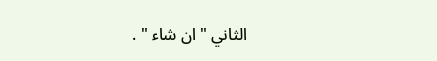الثاني " ان شاء " .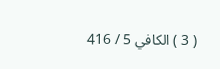( 3 ) الكافي 5 / 416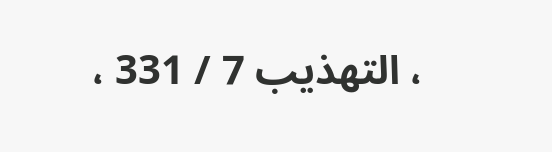، التهذيب 7 / 331 ،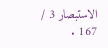الاستبصار 3 / 167 .